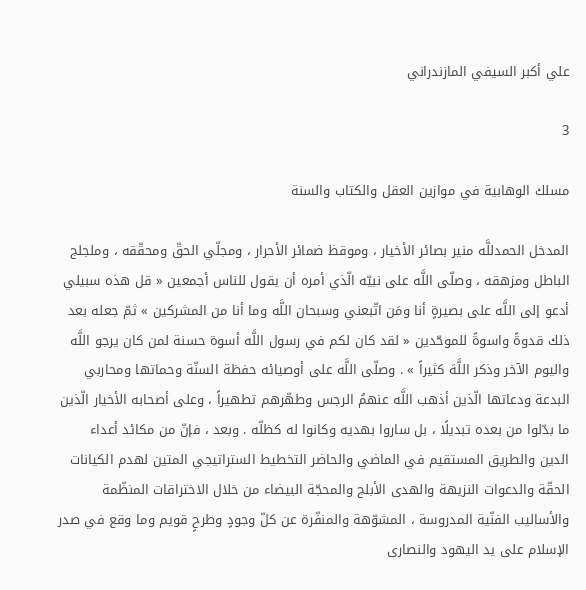علي أكبر السيفي المازندراني

3

مسلك الوهابية في موازين العقل والكتاب والسنة

المدخل الحمدللَّه منير بصائر الأخيار ، وموقظ ضمائر الأحرار ، ومجلّي الحقّ ومحقّقه ، وملجلج الباطل ومزهقه ، وصلّى اللَّه على نبيّه الّذي أمره أن يقول للناس أجمعين « قل هذه سبيلي أدعو إلى اللَّه على بصيرةٍ أنا ومَن اتّبعني وسبحان اللَّه وما أنا من المشركين » ثمّ جعله بعد ذلك قدوةً واسوةً للموحّدين « لقد كان لكم في رسول اللَّه أسوة حسنة لمن كان يرجو اللَّه واليوم الآخر وذكر اللَّهَ كثيراً » . وصلّى اللَّه على أوصيائه حفظة السنّة وحماتها ومحاربي البدعة ودعاتها الّذين أذهب اللَّه عنهمُ الرجس وطهّرهم تطهيراً ، وعلى أصحابه الأخيار الّذين ما بدّلوا من بعده تبديلًا ، بل ساروا بهديه وكانوا له كظلّه . وبعد ، فإنّ من مكائد أعداء الدين والطريق المستقيم في الماضي والحاضر التخطيط الستراتيجي المتين لهدم الكيانات الحقّة والدعوات النزيهة والهدى الأبلج والمحجّة البيضاء من خلال الاختراقات المنظّمة والأساليب الفنّية المدروسة ، المشوّهة والمنفّرة عن كلّ وجودٍ وطرحٍ قويم وما وقع في صدر الإسلام على يد اليهود والنصارى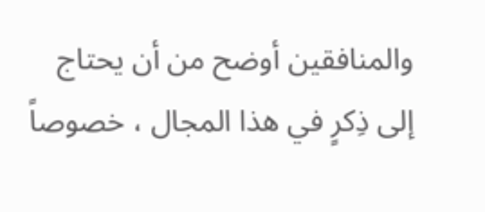والمنافقين أوضح من أن يحتاج إلى ذِكرٍ في هذا المجال ، خصوصاً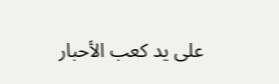على يد كعب الأحبار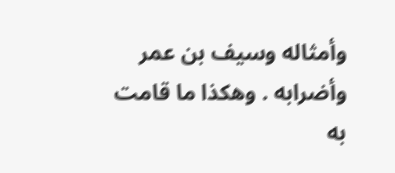وأمثاله وسيف بن عمر وأضرابه . وهكذا ما قامت به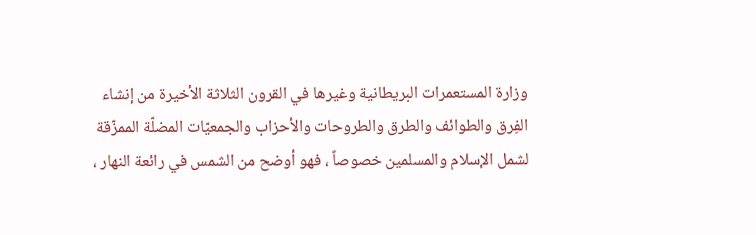وزارة المستعمرات البريطانية وغيرها في القرون الثلاثة الأخيرة من إنشاء الفِرق والطوائف والطرق والطروحات والأحزاب والجمعيّات المضلّة الممزّقة لشمل الإسلام والمسلمين خصوصاً ، فهو أوضح من الشمس في رائعة النهار ،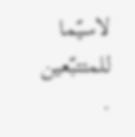لاسيّما للمتتبّعين .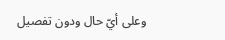وعلى أيّ حال ودون تفصيل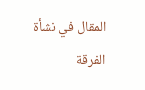المقال في نشأة الفرقة